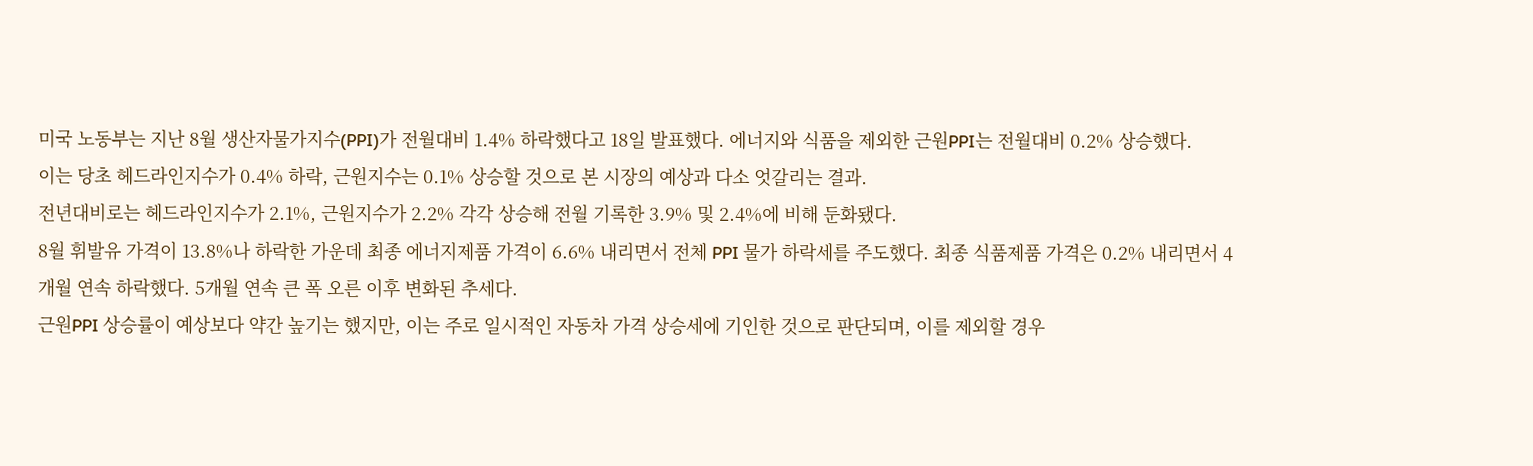미국 노동부는 지난 8월 생산자물가지수(PPI)가 전월대비 1.4% 하락했다고 18일 발표했다. 에너지와 식품을 제외한 근원PPI는 전월대비 0.2% 상승했다.
이는 당초 헤드라인지수가 0.4% 하락, 근원지수는 0.1% 상승할 것으로 본 시장의 예상과 다소 엇갈리는 결과.
전년대비로는 헤드라인지수가 2.1%, 근원지수가 2.2% 각각 상승해 전월 기록한 3.9% 및 2.4%에 비해 둔화됐다.
8월 휘발유 가격이 13.8%나 하락한 가운데 최종 에너지제품 가격이 6.6% 내리면서 전체 PPI 물가 하락세를 주도했다. 최종 식품제품 가격은 0.2% 내리면서 4개월 연속 하락했다. 5개월 연속 큰 폭 오른 이후 변화된 추세다.
근원PPI 상승률이 예상보다 약간 높기는 했지만, 이는 주로 일시적인 자동차 가격 상승세에 기인한 것으로 판단되며, 이를 제외할 경우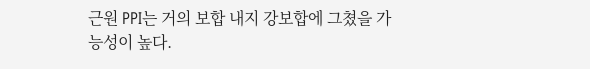근원 PPI는 거의 보합 내지 강보합에 그쳤을 가능성이 높다.